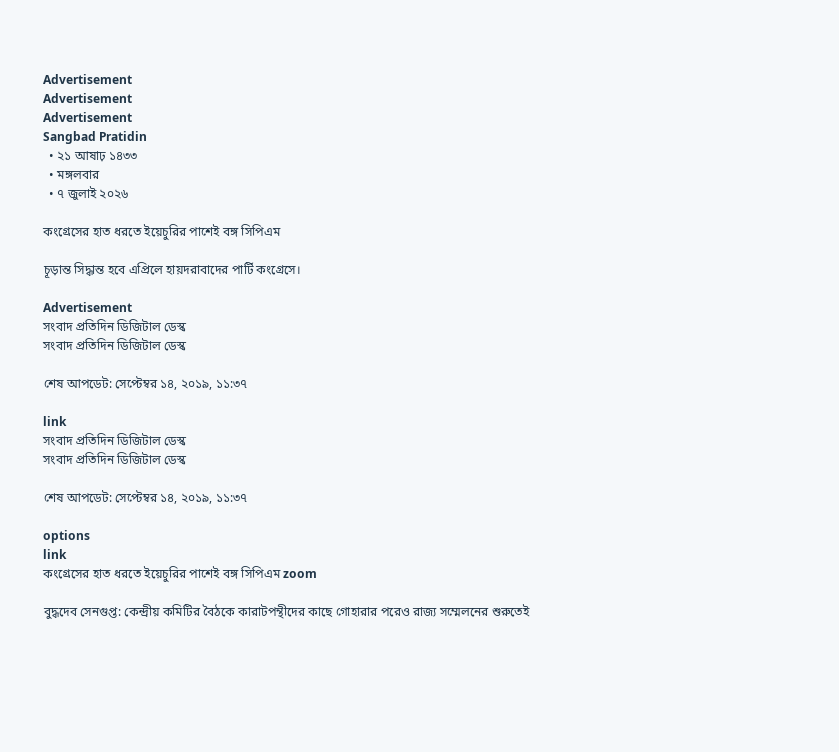Advertisement
Advertisement
Advertisement
Sangbad Pratidin
  • ২১ আষাঢ় ১৪৩৩
  • মঙ্গলবার
  • ৭ জুলাই ২০২৬

কংগ্রেসের হাত ধরতে ইয়েচুরির পাশেই বঙ্গ সিপিএম

চূড়ান্ত সিদ্ধান্ত হবে এপ্রিলে হায়দরাবাদের পার্টি কংগ্রেসে।

Advertisement
সংবাদ প্রতিদিন ডিজিটাল ডেস্ক
সংবাদ প্রতিদিন ডিজিটাল ডেস্ক

শেষ আপডেট: সেপ্টেম্বর ১৪, ২০১৯, ১১:৩৭

link
সংবাদ প্রতিদিন ডিজিটাল ডেস্ক
সংবাদ প্রতিদিন ডিজিটাল ডেস্ক

শেষ আপডেট: সেপ্টেম্বর ১৪, ২০১৯, ১১:৩৭

options
link
কংগ্রেসের হাত ধরতে ইয়েচুরির পাশেই বঙ্গ সিপিএম zoom

বুদ্ধদেব সেনগুপ্ত: কেন্দ্রীয় কমিটির বৈঠকে কারাটপন্থীদের কাছে গোহারার পরেও রাজ্য সম্মেলনের শুরুতেই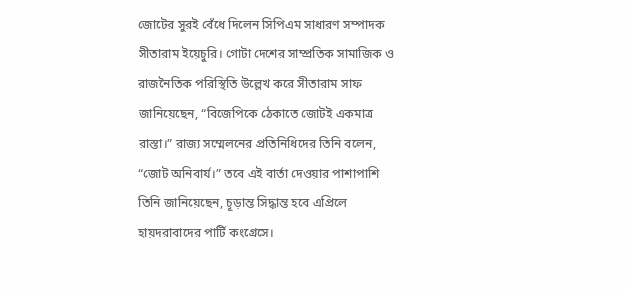জোটের সুরই বেঁধে দিলেন সিপিএম সাধারণ সম্পাদক সীতারাম ইয়েচুরি। গোটা দেশের সাম্প্রতিক সামাজিক ও রাজনৈতিক পরিস্থিতি উল্লেখ করে সীতারাম সাফ জানিয়েছেন, “বিজেপিকে ঠেকাতে জোটই একমাত্র রাস্তা।” রাজ্য সম্মেলনের প্রতিনিধিদের তিনি বলেন, “জোট অনিবার্য।” তবে এই বার্তা দেওয়ার পাশাপাশি তিনি জানিয়েছেন, চূড়ান্ত সিদ্ধান্ত হবে এপ্রিলে হায়দরাবাদের পার্টি কংগ্রেসে।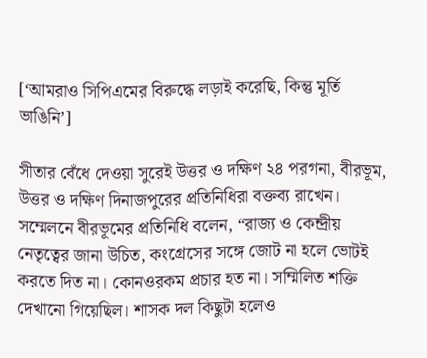[‘আমরাও সিপিএমের বিরুদ্ধে লড়াই করেছি, কিন্তু মূর্তি ভাঙিনি’]

সীতার বেঁধে দেওয়া সুরেই উত্তর ও দক্ষিণ ২৪ পরগনা, বীরভূম, উত্তর ও দক্ষিণ দিনাজপুরের প্রতিনিধিরা বক্তব্য রাখেন। সম্মেলনে বীরভূমের প্রতিনিধি বলেন, “রাজ্য ও কেন্দ্রীয় নেতৃত্বের জানা উচিত, কংগ্রেসের সঙ্গে জোট না হলে ভোটই করতে দিত না। কোনওরকম প্রচার হত না। সম্মিলিত শক্তি দেখানো গিয়েছিল। শাসক দল কিছুটা হলেও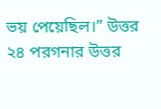ভয় পেয়েছিল।” উত্তর ২৪ পরগনার উত্তর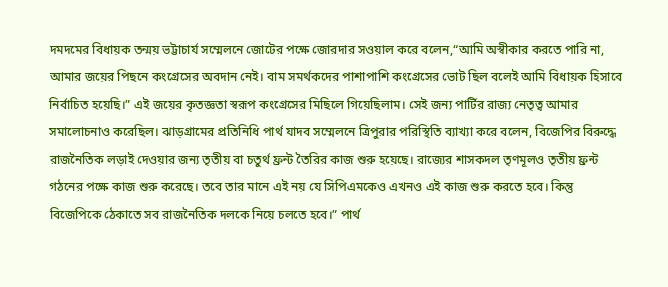দমদমের বিধায়ক তন্ময় ভট্টাচার্য সম্মেলনে জোটের পক্ষে জোরদার সওয়াল করে বলেন,“আমি অস্বীকার করতে পারি না, আমার জয়ের পিছনে কংগ্রেসের অবদান নেই। বাম সমর্থকদের পাশাপাশি কংগ্রেসের ভোট ছিল বলেই আমি বিধায়ক হিসাবে নির্বাচিত হয়েছি।” এই জয়ের কৃতজ্ঞতা স্বরূপ কংগ্রেসের মিছিলে গিয়েছিলাম। সেই জন্য পার্টির রাজ্য নেতৃত্ব আমার সমালোচনাও করেছিল। ঝাড়গ্রামের প্রতিনিধি পার্থ যাদব সম্মেলনে ত্রিপুরার পরিস্থিতি ব্যাখ্যা করে বলেন, বিজেপির বিরুদ্ধে রাজনৈতিক লড়াই দেওয়ার জন্য তৃতীয় বা চতুর্থ ফ্রন্ট তৈরির কাজ শুরু হয়েছে। রাজ্যের শাসকদল তৃণমূলও তৃতীয় ফ্রন্ট গঠনের পক্ষে কাজ শুরু করেছে। তবে তার মানে এই নয় যে সিপিএমকেও এখনও এই কাজ শুরু করতে হবে। কিন্তু বিজেপিকে ঠেকাতে সব রাজনৈতিক দলকে নিয়ে চলতে হবে।” পার্থ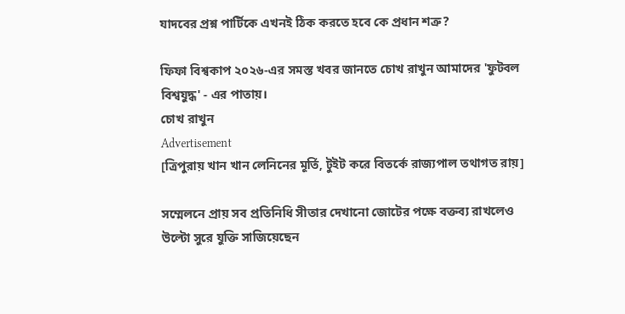যাদবের প্রশ্ন পার্টিকে এখনই ঠিক করতে হবে কে প্রধান শত্রু?

ফিফা বিশ্বকাপ ২০২৬-এর সমস্ত খবর জানতে চোখ রাখুন আমাদের 'ফুটবল বিশ্বযুদ্ধ' - এর পাতায়।
চোখ রাখুন
Advertisement
[ত্রিপুরায় খান খান লেনিনের মূর্তি, টুইট করে বিতর্কে রাজ্যপাল তথাগত রায়]

সম্মেলনে প্রায় সব প্রতিনিধি সীতার দেখানো জোটের পক্ষে বক্তব্য রাখলেও উল্টো সুরে যুক্তি সাজিয়েছেন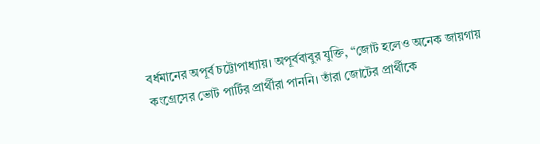বর্ধমানের অপূর্ব চট্টোপাধ্যায়। অপূর্ববাবুর যুক্তি, “জোট হলেও অনেক জায়গায় কংগ্রেসের ভোট পার্টির প্রার্থীরা পাননি। তাঁরা জোটের প্রার্থীকে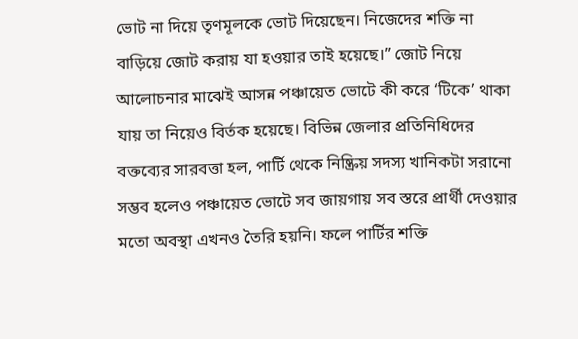ভোট না দিয়ে তৃণমূলকে ভোট দিয়েছেন। নিজেদের শক্তি না বাড়িয়ে জোট করায় যা হওয়ার তাই হয়েছে।” জোট নিয়ে আলোচনার মাঝেই আসন্ন পঞ্চায়েত ভোটে কী করে ‘টিকে’ থাকা যায় তা নিয়েও বির্তক হয়েছে। বিভিন্ন জেলার প্রতিনিধিদের বক্তব্যের সারবত্তা হল, পার্টি থেকে নিষ্ক্রিয় সদস্য খানিকটা সরানো সম্ভব হলেও পঞ্চায়েত ভোটে সব জায়গায় সব স্তরে প্রার্থী দেওয়ার মতো অবস্থা এখনও তৈরি হয়নি। ফলে পার্টির শক্তি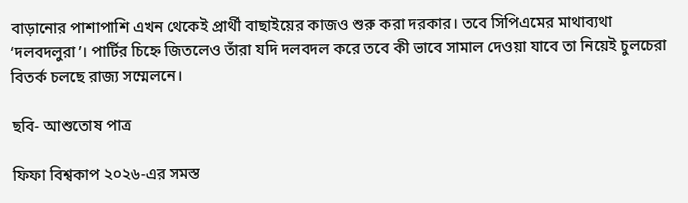বাড়ানোর পাশাপাশি এখন থেকেই প্রার্থী বাছাইয়ের কাজও শুরু করা দরকার। তবে সিপিএমের মাথাব্যথা ‘দলবদলুরা’। পার্টির চিহ্নে জিতলেও তাঁরা যদি দলবদল করে তবে কী ভাবে সামাল দেওয়া যাবে তা নিয়েই চুলচেরা বিতর্ক চলছে রাজ্য সম্মেলনে।

ছবি- আশুতোষ পাত্র

ফিফা বিশ্বকাপ ২০২৬-এর সমস্ত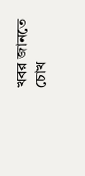খবর জানতে চোখ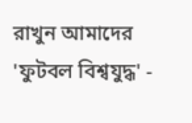রাখুন আমাদের 'ফুটবল বিশ্বযুদ্ধ' -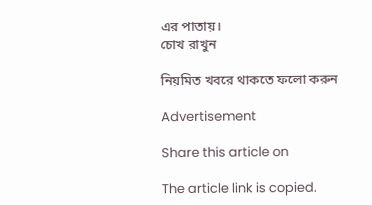এর পাতায়।
চোখ রাখুন

নিয়মিত খবরে থাকতে ফলো করুন

Advertisement

Share this article on

The article link is copied.